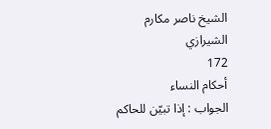الشيخ ناصر مكارم الشيرازي
172
أحكام النساء
الجواب : إذا تبيّن للحاكم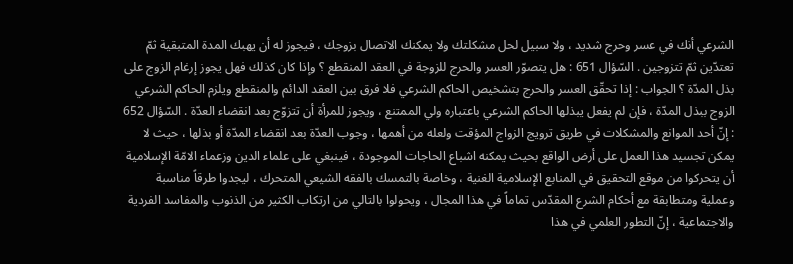الشرعي أنك في عسر وحرج شديد ، ولا سبيل لحل مشكلتك ولا يمكنك الاتصال بزوجك ، فيجوز له أن يهبك المدة المتبقية ثمّ تعتدّين ثمّ تتزوجين . السّؤال 651 : هل يتصوّر العسر والحرج للزوجة في العقد المنقطع ؟ وإذا كان كذلك فهل يجوز إرغام الزوج على بذل المدّة ؟ الجواب : إذا تحقّق العسر والحرج بتشخيص الحاكم الشرعي فلا فرق بين العقد الدائم والمنقطع ويلزم الحاكم الشرعي الزوج ببذل المدّة ، فإن لم يفعل يبذلها الحاكم الشرعي باعتباره ولي الممتنع ، ويجوز للمرأة أن تتزوّج بعد انقضاء العدّة . السّؤال 652 : إنّ أحد الموانع والمشكلات في طريق ترويج الزواج المؤقت ولعله من أهمها ، وجوب العدّة بعد انقضاء المدّة أو بذلها ، حيث لا يمكن تجسيد هذا العمل على أرض الواقع بحيث يمكنه اشباع الحاجات الموجودة ، فينبغي على علماء الدين وزعماء الامّة الإسلامية أن يتحركوا من موقع التحقيق في المنابع الإسلامية الغنية ، وخاصة بالتمسك بالفقه الشيعي المتحرك ، ليجدوا طرقاً مناسبة وعملية ومتطابقة مع أحكام الشرع المقدّس تماماً في هذا المجال ، ويحولوا بالتالي من ارتكاب الكثير من الذنوب والمفاسد الفردية والاجتماعية ، إنّ التطور العلمي في هذا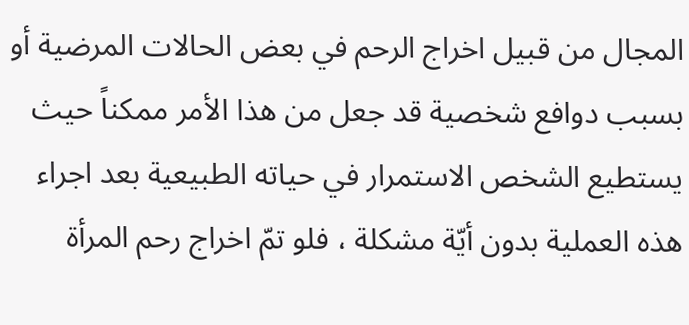المجال من قبيل اخراج الرحم في بعض الحالات المرضية أو بسبب دوافع شخصية قد جعل من هذا الأمر ممكناً حيث يستطيع الشخص الاستمرار في حياته الطبيعية بعد اجراء هذه العملية بدون أيّة مشكلة ، فلو تمّ اخراج رحم المرأة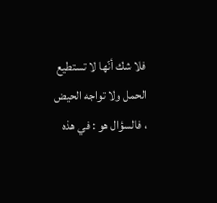فلا شك أنّها لا تستطيع الحمل ولا تواجه الحيض ، فالسؤال هو : في هذه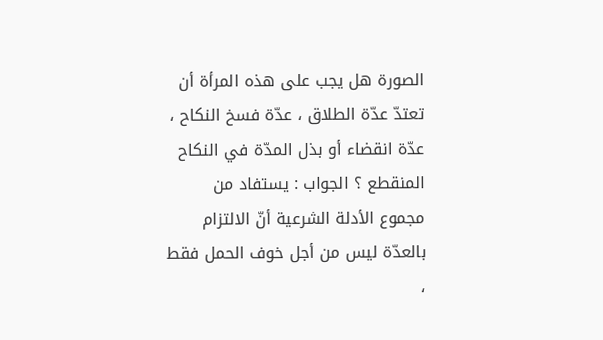الصورة هل يجب على هذه المرأة أن تعتدّ عدّة الطلاق ، عدّة فسخ النكاح ، عدّة انقضاء أو بذل المدّة في النكاح المنقطع ؟ الجواب : يستفاد من مجموع الأدلة الشرعية أنّ الالتزام بالعدّة ليس من أجل خوف الحمل فقط ،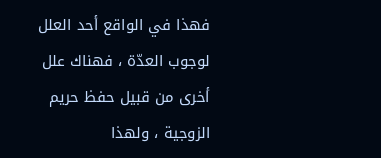فهذا في الواقع أحد العلل لوجوب العدّة ، فهناك علل أخرى من قبيل حفظ حريم الزوجية ، ولهذا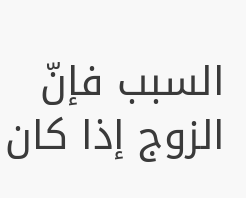السبب فإنّ الزوج إذا كان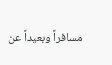مسافراً وبعيداً عن